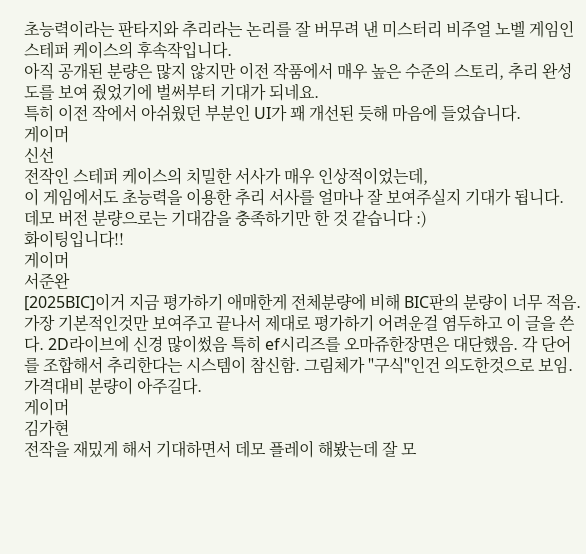초능력이라는 판타지와 추리라는 논리를 잘 버무려 낸 미스터리 비주얼 노벨 게임인 스테퍼 케이스의 후속작입니다.
아직 공개된 분량은 많지 않지만 이전 작품에서 매우 높은 수준의 스토리, 추리 완성도를 보여 줬었기에 벌써부터 기대가 되네요.
특히 이전 작에서 아쉬웠던 부분인 UI가 꽤 개선된 듯해 마음에 들었습니다.
게이머
신선
전작인 스테퍼 케이스의 치밀한 서사가 매우 인상적이었는데,
이 게임에서도 초능력을 이용한 추리 서사를 얼마나 잘 보여주실지 기대가 됩니다.
데모 버전 분량으로는 기대감을 충족하기만 한 것 같습니다 :)
화이팅입니다!!
게이머
서준완
[2025BIC]이거 지금 평가하기 애매한게 전체분량에 비해 BIC판의 분량이 너무 적음. 가장 기본적인것만 보여주고 끝나서 제대로 평가하기 어려운걸 염두하고 이 글을 쓴다. 2D라이브에 신경 많이썼음 특히 ef시리즈를 오마쥬한장면은 대단했음. 각 단어를 조합해서 추리한다는 시스템이 참신함. 그림체가 "구식"인건 의도한것으로 보임. 가격대비 분량이 아주길다.
게이머
김가현
전작을 재밌게 해서 기대하면서 데모 플레이 해봤는데 잘 모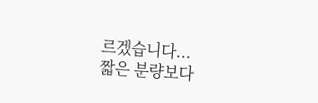르겠습니다...
짧은 분량보다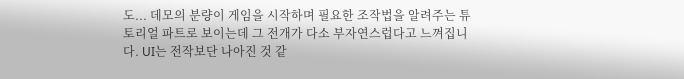도... 데모의 분량이 게임을 시작하며 필요한 조작법을 알려주는 튜토리얼 파트로 보이는데 그 전개가 다소 부자연스럽다고 느껴집니다. UI는 전작보단 나아진 것 같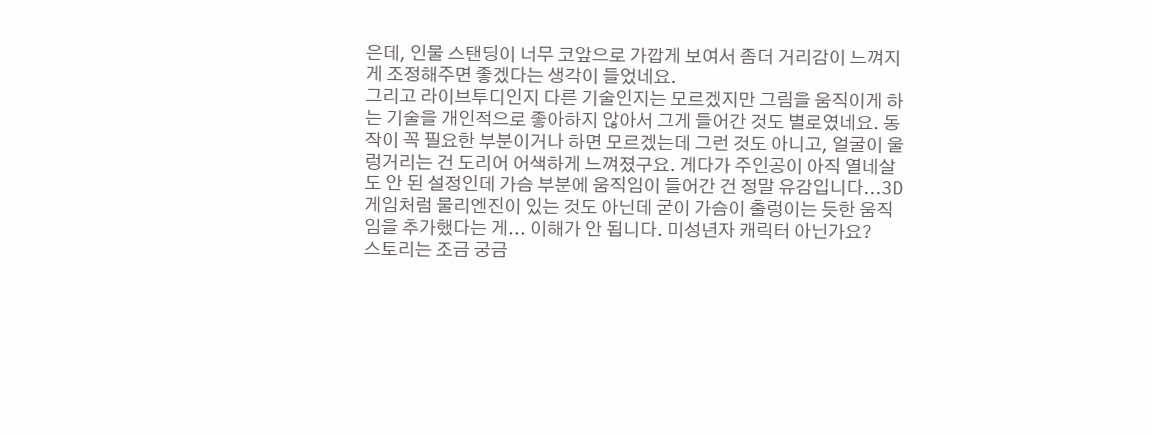은데, 인물 스탠딩이 너무 코앞으로 가깝게 보여서 좀더 거리감이 느껴지게 조정해주면 좋겠다는 생각이 들었네요.
그리고 라이브투디인지 다른 기술인지는 모르겠지만 그림을 움직이게 하는 기술을 개인적으로 좋아하지 않아서 그게 들어간 것도 별로였네요. 동작이 꼭 필요한 부분이거나 하면 모르겠는데 그런 것도 아니고, 얼굴이 울렁거리는 건 도리어 어색하게 느껴졌구요. 게다가 주인공이 아직 열네살도 안 된 설정인데 가슴 부분에 움직임이 들어간 건 정말 유감입니다...3D 게임처럼 물리엔진이 있는 것도 아닌데 굳이 가슴이 출렁이는 듯한 움직임을 추가했다는 게... 이해가 안 됩니다. 미성년자 캐릭터 아닌가요?
스토리는 조금 궁금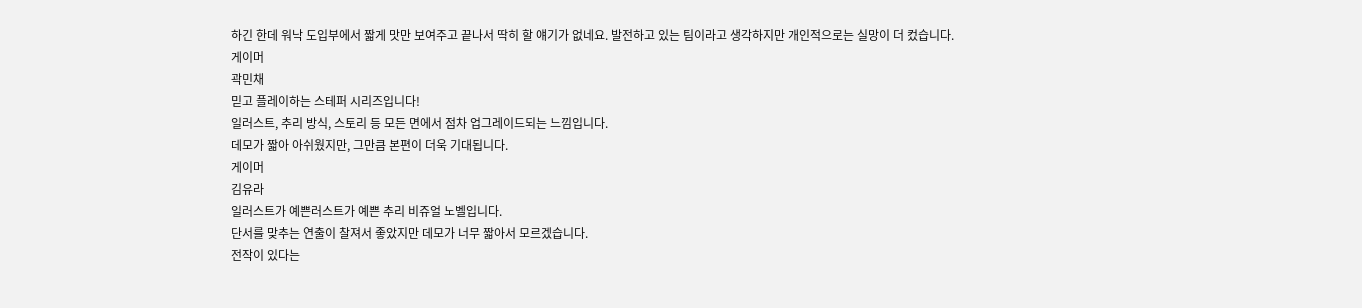하긴 한데 워낙 도입부에서 짧게 맛만 보여주고 끝나서 딱히 할 얘기가 없네요. 발전하고 있는 팀이라고 생각하지만 개인적으로는 실망이 더 컸습니다.
게이머
곽민채
믿고 플레이하는 스테퍼 시리즈입니다!
일러스트, 추리 방식, 스토리 등 모든 면에서 점차 업그레이드되는 느낌입니다.
데모가 짧아 아쉬웠지만, 그만큼 본편이 더욱 기대됩니다.
게이머
김유라
일러스트가 예쁜러스트가 예쁜 추리 비쥬얼 노벨입니다.
단서를 맞추는 연출이 찰져서 좋았지만 데모가 너무 짧아서 모르겠습니다.
전작이 있다는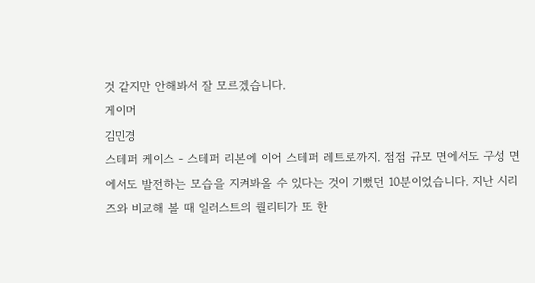것 같지만 안해봐서 잘 모르겠습니다.
게이머
김민경
스테퍼 케이스 - 스테퍼 리본에 이어 스테퍼 레트로까지. 점점 규모 면에서도 구성 면에서도 발전하는 모습을 지켜봐올 수 있다는 것이 기뻤던 10분이었습니다. 지난 시리즈와 비교해 볼 때 일러스트의 퀄리티가 또 한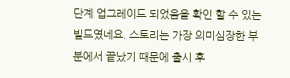단계 업그레이드 되었음을 확인 할 수 있는 빌드였네요. 스토리는 가장 의미심장한 부분에서 끝났기 때문에 출시 후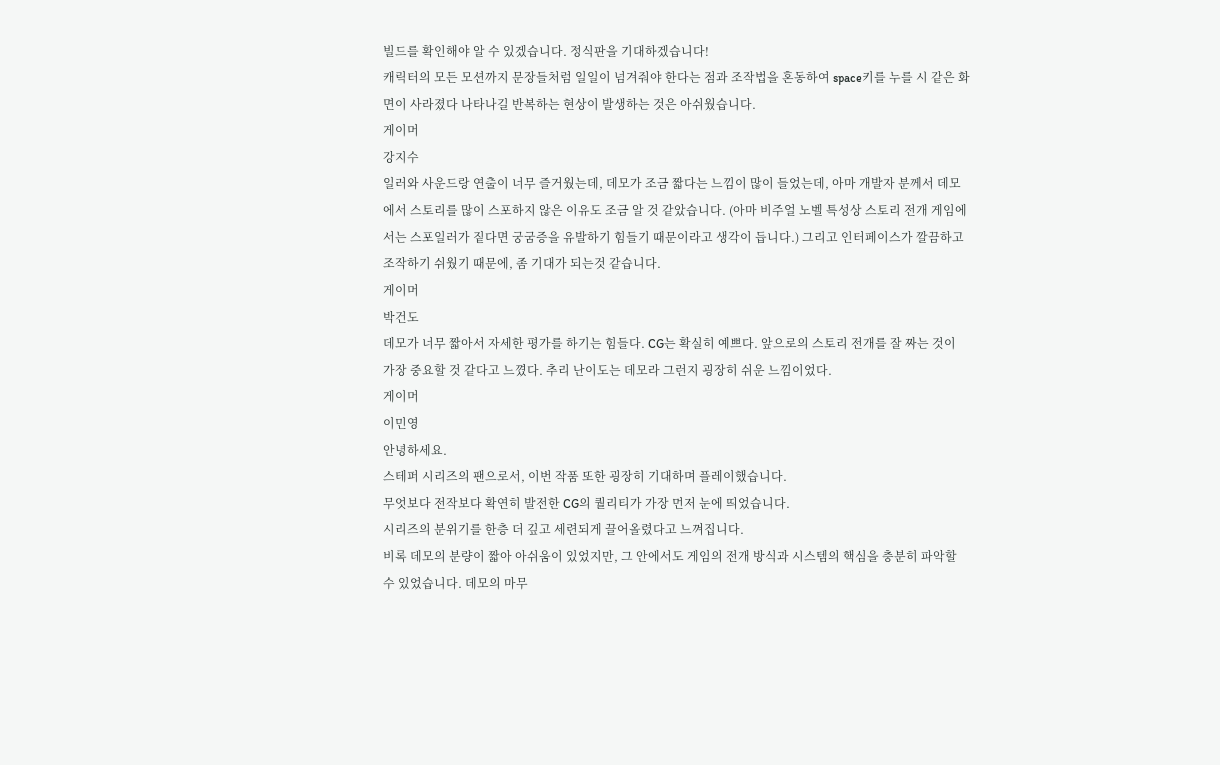빌드를 확인해야 알 수 있겠습니다. 정식판을 기대하겠습니다!
캐릭터의 모든 모션까지 문장들처럼 일일이 넘겨줘야 한다는 점과 조작법을 혼동하여 space키를 누를 시 같은 화면이 사라졌다 나타나길 반복하는 현상이 발생하는 것은 아쉬웠습니다.
게이머
강지수
일러와 사운드랑 연출이 너무 즐거웠는데, 데모가 조금 짧다는 느낌이 많이 들었는데, 아마 개발자 분께서 데모에서 스토리를 많이 스포하지 않은 이유도 조금 알 것 같았습니다. (아마 비주얼 노벨 특성상 스토리 전개 게임에서는 스포일러가 짙다면 궁굼증을 유발하기 힘들기 때문이라고 생각이 듭니다.) 그리고 인터페이스가 깔끔하고 조작하기 쉬웠기 때문에, 좀 기대가 되는것 같습니다.
게이머
박건도
데모가 너무 짧아서 자세한 평가를 하기는 힘들다. CG는 확실히 예쁘다. 앞으로의 스토리 전개를 잘 짜는 것이 가장 중요할 것 같다고 느꼈다. 추리 난이도는 데모라 그런지 굉장히 쉬운 느낌이었다.
게이머
이민영
안녕하세요.
스테퍼 시리즈의 팬으로서, 이번 작품 또한 굉장히 기대하며 플레이했습니다.
무엇보다 전작보다 확연히 발전한 CG의 퀄리티가 가장 먼저 눈에 띄었습니다.
시리즈의 분위기를 한층 더 깊고 세련되게 끌어올렸다고 느껴집니다.
비록 데모의 분량이 짧아 아쉬움이 있었지만, 그 안에서도 게임의 전개 방식과 시스템의 핵심을 충분히 파악할 수 있었습니다. 데모의 마무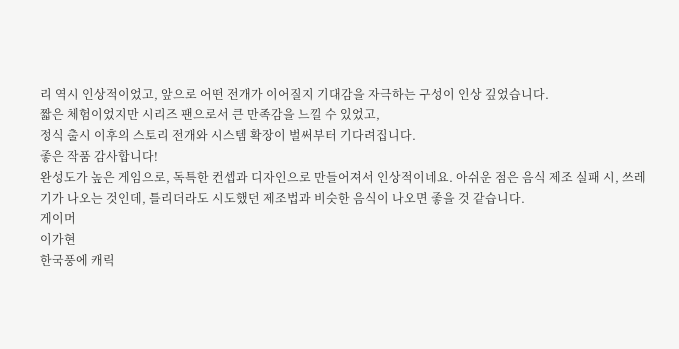리 역시 인상적이었고, 앞으로 어떤 전개가 이어질지 기대감을 자극하는 구성이 인상 깊었습니다.
짧은 체험이었지만 시리즈 팬으로서 큰 만족감을 느낄 수 있었고,
정식 출시 이후의 스토리 전개와 시스템 확장이 벌써부터 기다려집니다.
좋은 작품 감사합니다!
완성도가 높은 게임으로, 독특한 컨셉과 디자인으로 만들어져서 인상적이네요. 아쉬운 점은 음식 제조 실패 시, 쓰레기가 나오는 것인데, 틀리더라도 시도했던 제조법과 비슷한 음식이 나오면 좋을 것 같습니다.
게이머
이가현
한국풍에 캐릭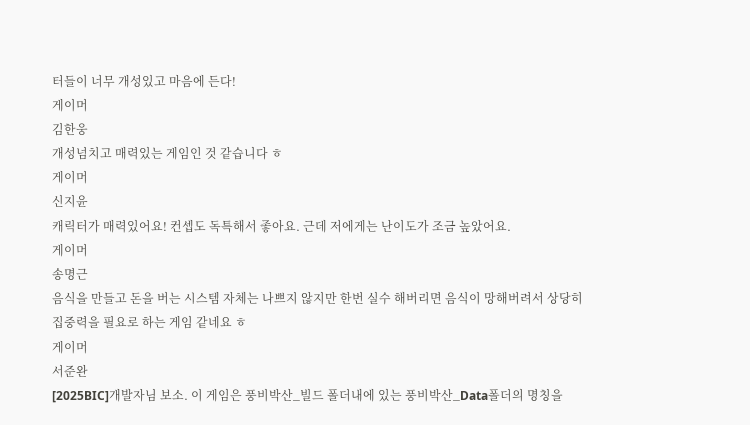터들이 너무 개성있고 마음에 든다!
게이머
김한웅
개성넘치고 매력있는 게임인 것 같습니다 ㅎ
게이머
신지윤
캐릭터가 매력있어요! 컨셉도 독특해서 좋아요. 근데 저에게는 난이도가 조금 높았어요.
게이머
송명근
음식을 만들고 돈을 버는 시스템 자체는 나쁘지 않지만 한번 실수 해버리면 음식이 망해버려서 상당히 집중력을 필요로 하는 게임 같네요 ㅎ
게이머
서준완
[2025BIC]개발자님 보소. 이 게임은 풍비박산_빌드 폴더내에 있는 풍비박산_Data폴더의 명칭을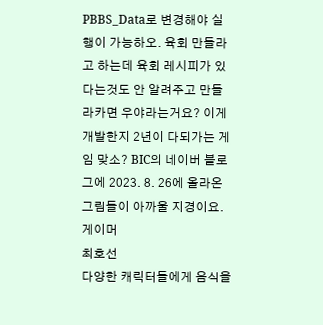PBBS_Data로 변경해야 실행이 가능하오. 육회 만들라고 하는데 육회 레시피가 있다는것도 안 알려주고 만들라카면 우야라는거요? 이게 개발한지 2년이 다되가는 게임 맞소? BIC의 네이버 블로그에 2023. 8. 26에 올라온 그림들이 아까울 지경이요.
게이머
최호선
다양한 캐릭터들에게 음식을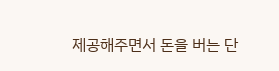제공해주면서 돈을 버는 단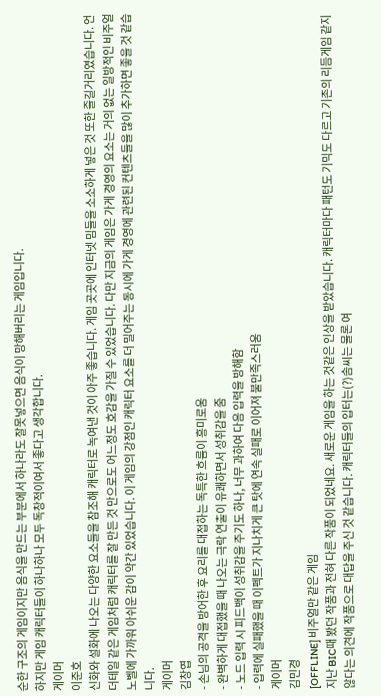순한 구조의 게임이지만 음식을 만드는 부분에서 하나라도 잘못넣으면 음식이 망해버리는 게임입니다.
하지만 게임 캐릭터들이 하나하나 모두 독창적이여서 좋다고 생각합니다.
게이머
이준호
신화와 설화에 나오는 다양한 요소들을 참조해 캐릭터로 녹여낸 것이 아주 좋습니다. 게임 곳곳에 인터넷 밈들을 소소하게 넣은 것 또한 즐길거리였습니다. 언더테일 같은 게임처럼 캐릭터를 잘 만든 것 만으로도 어느정도 호감을 가질 수 있었습니다. 다만 지금의 게임은 가게 경영의 요소는 거의 없는 일방적인 비주얼 노벨에 가까워 아쉬운 감이 약간 있었습니다. 이 게임의 강점인 캐릭터 요소를 더 밀어주는 동시에 가게 경영에 관련된 컨텐츠들을 많이 추가하면 좋을 것 같습니다.
게이머
김창엽
- 손님의 공격을 방어한 후 요리를 대접하는 독특한 흐름이 흥미로움
- 완벽하게 대접했을 때 나오는 극락 연출이 유쾌하면서 성취감을 줌
- 노드 입력 시 피드백이 성취감을 주기도 하나, 너무 과하여 다음 입력을 방해함
- 입력에 실패했을 때 이펙트가 지나치게 큰 탓에 연속 실패로 이어져 불만족스러움
게이머
김민경
[OFFLINE] 비주얼만 같은 게임
지난 BIC때 봤던 작품과 전혀 다른 작품이 되었네요. 새로운 게임을 하는 것같은 인상을 받았습니다. 캐릭터마다 패턴도 기믹도 다르고 기존의 리듬게임 같지 않다는 의견에 작품으로 대답을 주신 것 같습니다. 캐릭터들의 입터는(?)솜씨는 물론 여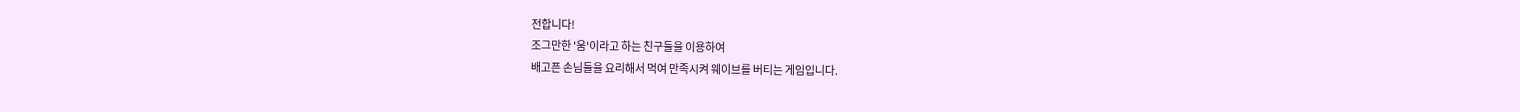전합니다!
조그만한 '움'이라고 하는 친구들을 이용하여
배고픈 손님들을 요리해서 먹여 만족시켜 웨이브를 버티는 게임입니다.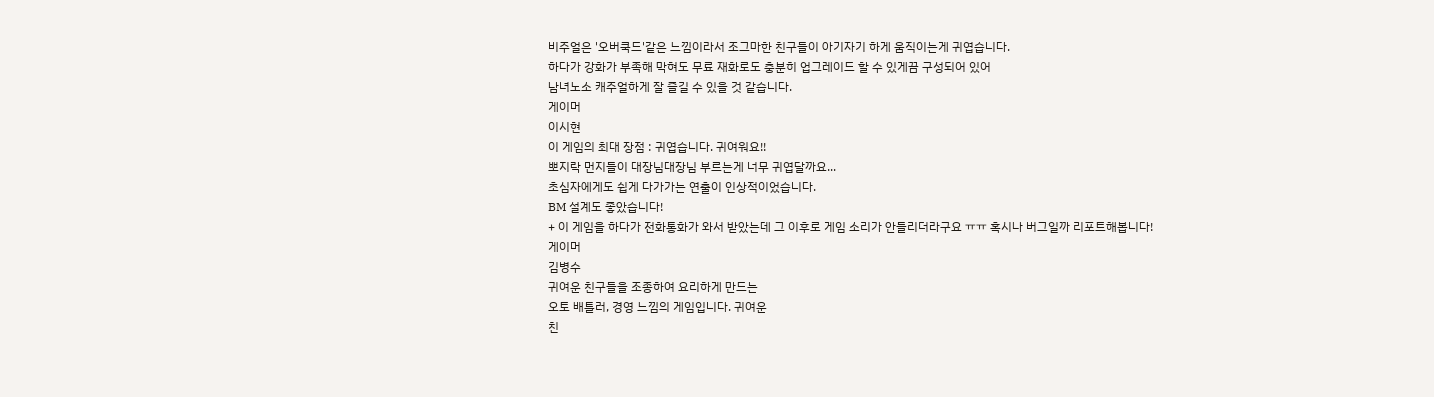비주얼은 '오버쿡드'같은 느낌이라서 조그마한 친구들이 아기자기 하게 움직이는게 귀엽습니다.
하다가 강화가 부족해 막혀도 무료 재화로도 충분히 업그레이드 할 수 있게끔 구성되어 있어
남녀노소 캐주얼하게 잘 즐길 수 있을 것 같습니다.
게이머
이시현
이 게임의 최대 장점 : 귀엽습니다. 귀여워요!!
뽀지락 먼지들이 대장님대장님 부르는게 너무 귀엽달까요...
초심자에게도 쉽게 다가가는 연출이 인상적이었습니다.
BM 설계도 좋았습니다!
+ 이 게임을 하다가 전화통화가 와서 받았는데 그 이후로 게임 소리가 안들리더라구요 ㅠㅠ 혹시나 버그일까 리포트해봅니다!
게이머
김병수
귀여운 친구들을 조종하여 요리하게 만드는
오토 배틀러, 경영 느낌의 게임입니다. 귀여운
친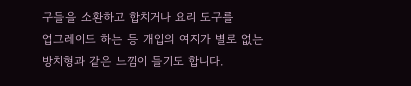구들을 소환하고 합치거나 요리 도구를
업그레이드 하는 등 개입의 여지가 별로 없는
방치형과 같은 느낌이 들기도 합니다.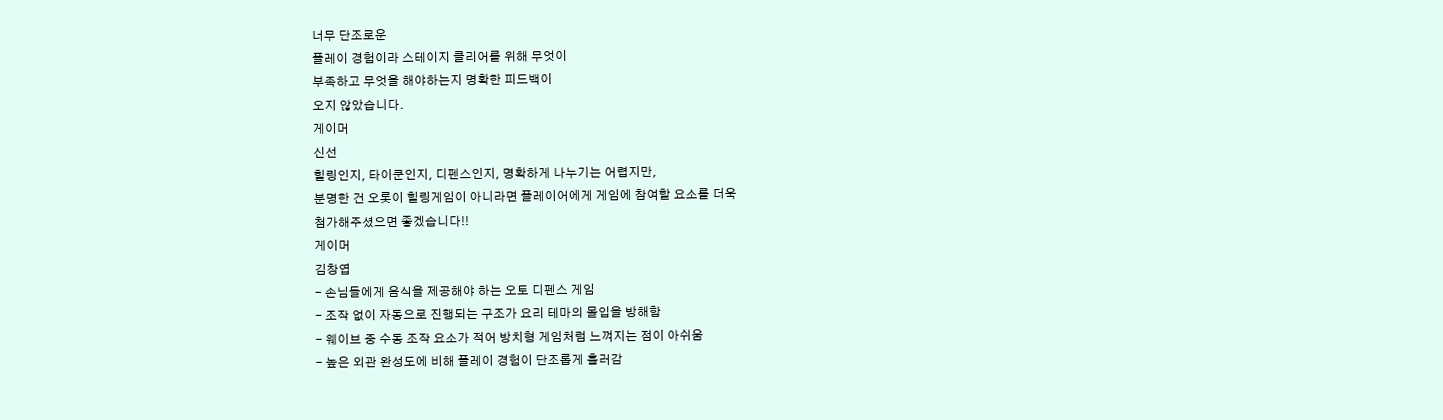너무 단조로운
플레이 경험이라 스테이지 클리어를 위해 무엇이
부족하고 무엇을 해야하는지 명확한 피드백이
오지 않았습니다.
게이머
신선
힐링인지, 타이쿤인지, 디펜스인지, 명확하게 나누기는 어렵지만,
분명한 건 오롯이 힐링게임이 아니라면 플레이어에게 게임에 참여할 요소를 더욱
첨가해주셨으면 좋겠습니다!!
게이머
김창엽
- 손님들에게 음식을 제공해야 하는 오토 디펜스 게임
- 조작 없이 자동으로 진행되는 구조가 요리 테마의 몰입을 방해함
- 웨이브 중 수동 조작 요소가 적어 방치형 게임처럼 느껴지는 점이 아쉬움
- 높은 외관 완성도에 비해 플레이 경험이 단조롭게 흘러감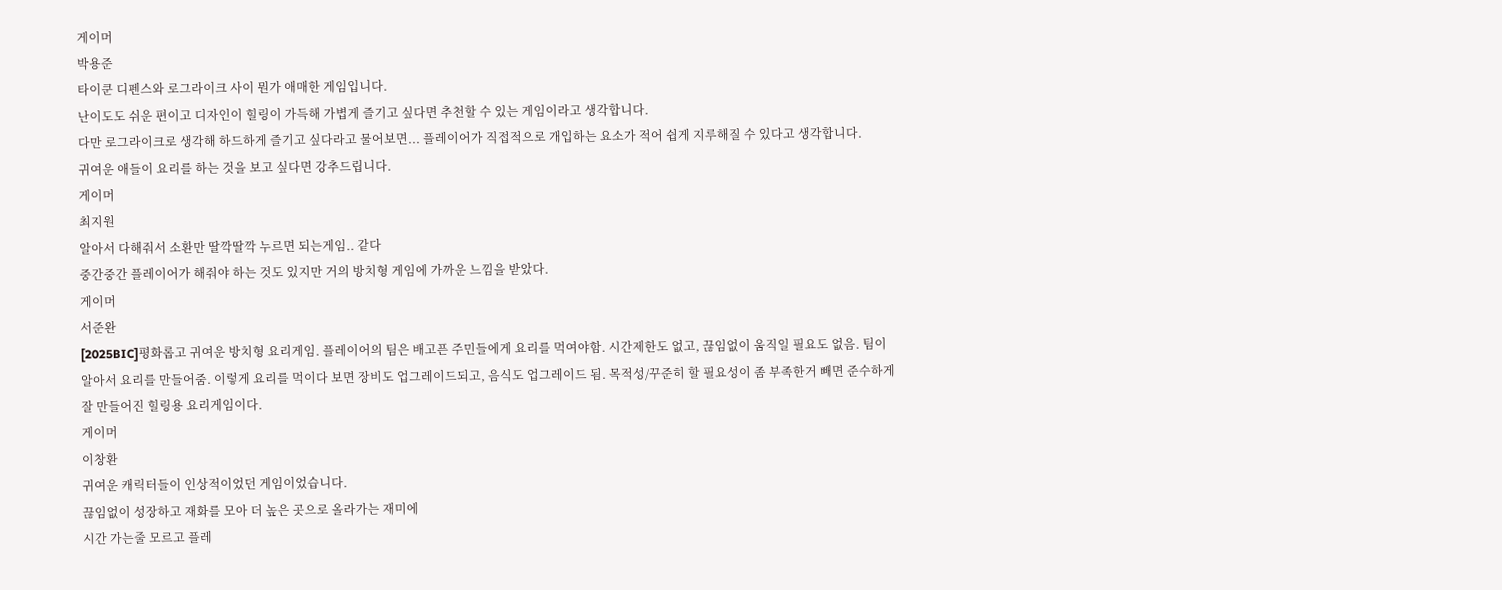게이머
박용준
타이쿤 디펜스와 로그라이크 사이 뭔가 애매한 게임입니다.
난이도도 쉬운 편이고 디자인이 힐링이 가득해 가볍게 즐기고 싶다면 추천할 수 있는 게임이라고 생각합니다.
다만 로그라이크로 생각해 하드하게 즐기고 싶다라고 물어보면... 플레이어가 직접적으로 개입하는 요소가 적어 쉽게 지루해질 수 있다고 생각합니다.
귀여운 애들이 요리를 하는 것을 보고 싶다면 강추드립니다.
게이머
최지원
알아서 다해줘서 소환만 딸깍딸깍 누르면 되는게임.. 같다
중간중간 플레이어가 해줘야 하는 것도 있지만 거의 방치형 게임에 가까운 느낌을 받았다.
게이머
서준완
[2025BIC]평화롭고 귀여운 방치형 요리게임. 플레이어의 팀은 배고픈 주민들에게 요리를 먹여야함. 시간제한도 없고, 끊임없이 움직일 필요도 없음. 팀이 알아서 요리를 만들어줌. 이렇게 요리를 먹이다 보면 장비도 업그레이드되고, 음식도 업그레이드 됨. 목적성/꾸준히 할 필요성이 좀 부족한거 빼면 준수하게 잘 만들어진 힐링용 요리게임이다.
게이머
이창환
귀여운 캐릭터들이 인상적이었던 게임이었습니다.
끊임없이 성장하고 재화를 모아 더 높은 곳으로 올라가는 재미에
시간 가는줄 모르고 플레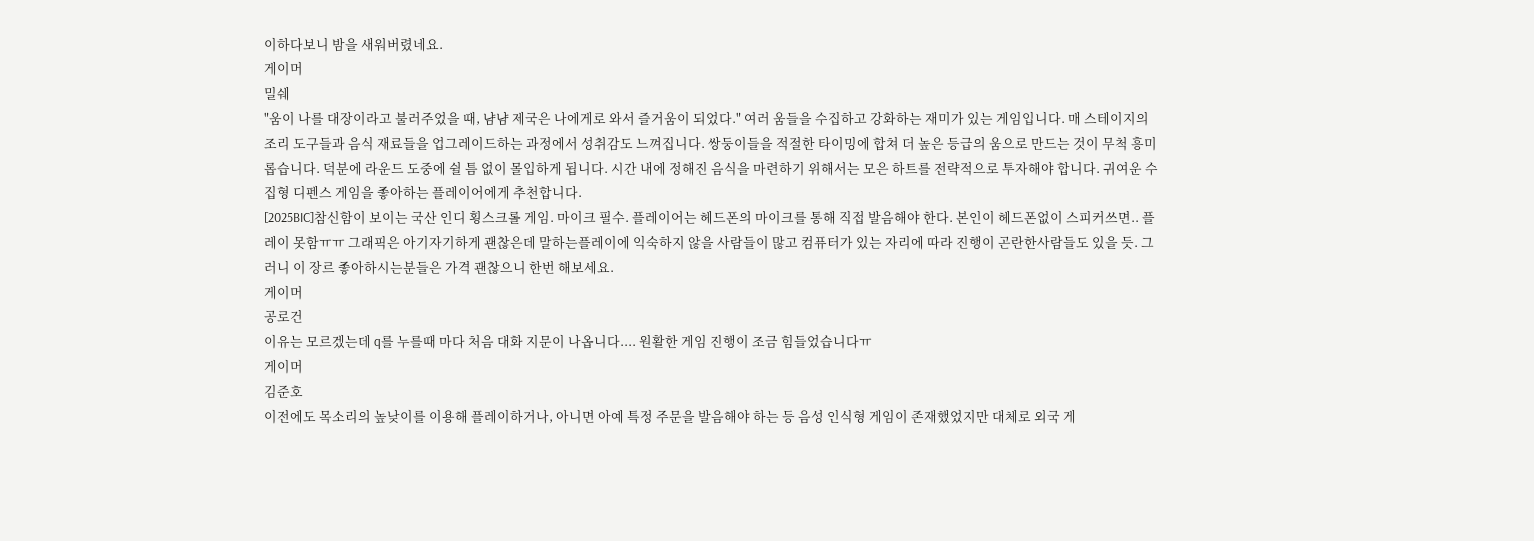이하다보니 밤을 새워버렸네요.
게이머
밀쉐
"움이 나를 대장이라고 불러주었을 때, 냠냠 제국은 나에게로 와서 즐거움이 되었다." 여러 움들을 수집하고 강화하는 재미가 있는 게임입니다. 매 스테이지의 조리 도구들과 음식 재료들을 업그레이드하는 과정에서 성취감도 느껴집니다. 쌍둥이들을 적절한 타이밍에 합쳐 더 높은 등급의 움으로 만드는 것이 무척 흥미롭습니다. 덕분에 라운드 도중에 쉴 틈 없이 몰입하게 됩니다. 시간 내에 정해진 음식을 마련하기 위해서는 모은 하트를 전략적으로 투자해야 합니다. 귀여운 수집형 디펜스 게임을 좋아하는 플레이어에게 추천합니다.
[2025BIC]참신함이 보이는 국산 인디 횡스크롤 게임. 마이크 필수. 플레이어는 헤드폰의 마이크를 통해 직접 발음해야 한다. 본인이 헤드폰없이 스피커쓰면.. 플레이 못함ㅠㅠ 그래픽은 아기자기하게 괜찮은데 말하는플레이에 익숙하지 않을 사람들이 많고 컴퓨터가 있는 자리에 따라 진행이 곤란한사람들도 있을 듯. 그러니 이 장르 좋아하시는분들은 가격 괜찮으니 한번 해보세요.
게이머
공로건
이유는 모르겠는데 q를 누를때 마다 처음 대화 지문이 나옵니다.... 원활한 게임 진행이 조금 힘들었습니다ㅠ
게이머
김준호
이전에도 목소리의 높낮이를 이용해 플레이하거나, 아니면 아예 특정 주문을 발음해야 하는 등 음성 인식형 게임이 존재했었지만 대체로 외국 게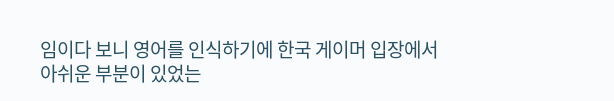임이다 보니 영어를 인식하기에 한국 게이머 입장에서 아쉬운 부분이 있었는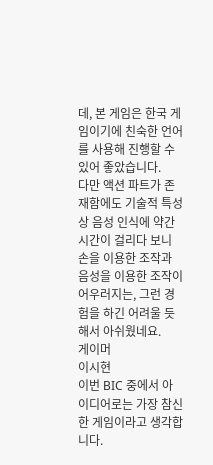데, 본 게임은 한국 게임이기에 친숙한 언어를 사용해 진행할 수 있어 좋았습니다.
다만 액션 파트가 존재함에도 기술적 특성상 음성 인식에 약간 시간이 걸리다 보니 손을 이용한 조작과 음성을 이용한 조작이 어우러지는, 그런 경험을 하긴 어려울 듯해서 아쉬웠네요.
게이머
이시현
이번 BIC 중에서 아이디어로는 가장 참신한 게임이라고 생각합니다.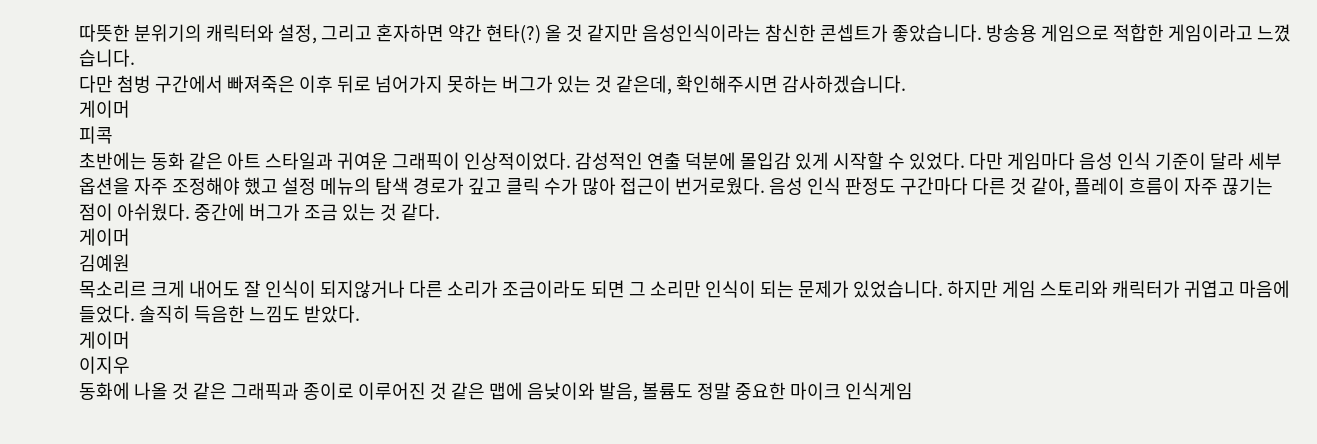따뜻한 분위기의 캐릭터와 설정, 그리고 혼자하면 약간 현타(?) 올 것 같지만 음성인식이라는 참신한 콘셉트가 좋았습니다. 방송용 게임으로 적합한 게임이라고 느꼈습니다.
다만 첨벙 구간에서 빠져죽은 이후 뒤로 넘어가지 못하는 버그가 있는 것 같은데, 확인해주시면 감사하겠습니다.
게이머
피콕
초반에는 동화 같은 아트 스타일과 귀여운 그래픽이 인상적이었다. 감성적인 연출 덕분에 몰입감 있게 시작할 수 있었다. 다만 게임마다 음성 인식 기준이 달라 세부 옵션을 자주 조정해야 했고 설정 메뉴의 탐색 경로가 깊고 클릭 수가 많아 접근이 번거로웠다. 음성 인식 판정도 구간마다 다른 것 같아, 플레이 흐름이 자주 끊기는 점이 아쉬웠다. 중간에 버그가 조금 있는 것 같다.
게이머
김예원
목소리르 크게 내어도 잘 인식이 되지않거나 다른 소리가 조금이라도 되면 그 소리만 인식이 되는 문제가 있었습니다. 하지만 게임 스토리와 캐릭터가 귀엽고 마음에 들었다. 솔직히 득음한 느낌도 받았다.
게이머
이지우
동화에 나올 것 같은 그래픽과 종이로 이루어진 것 같은 맵에 음낮이와 발음, 볼륨도 정말 중요한 마이크 인식게임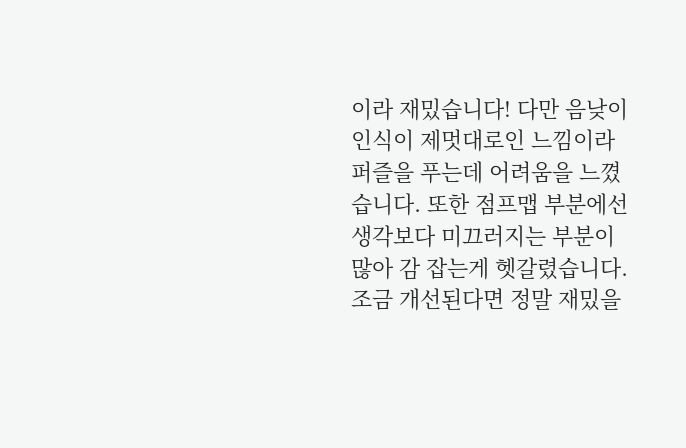이라 재밌습니다! 다만 음낮이 인식이 제멋대로인 느낌이라 퍼즐을 푸는데 어려움을 느꼈습니다. 또한 점프맵 부분에선 생각보다 미끄러지는 부분이 많아 감 잡는게 헷갈렸습니다. 조금 개선된다면 정말 재밌을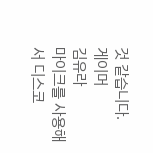것 같습니다.
게이머
김유라
마이크를 사용해서 디스코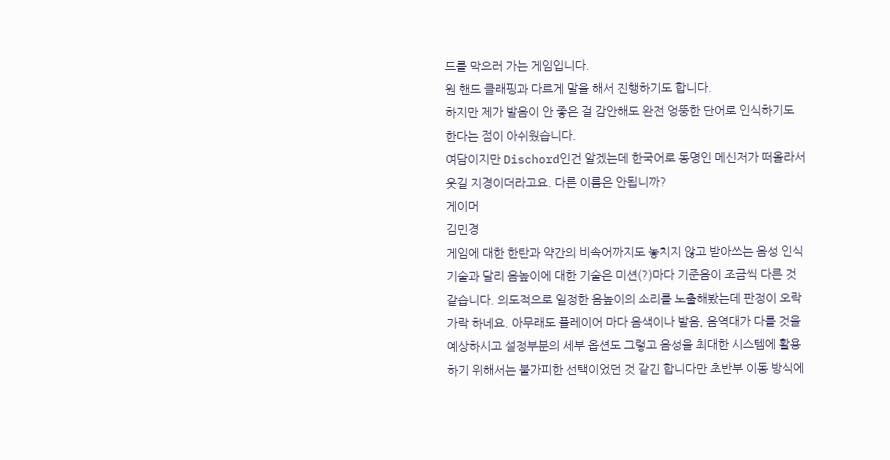드를 막으러 가는 게임입니다.
원 핸드 클래핑과 다르게 말을 해서 진행하기도 합니다.
하지만 제가 발음이 안 좋은 걸 감안해도 완전 엉뚱한 단어로 인식하기도 한다는 점이 아쉬웠습니다.
여담이지만 Dischord인건 알겠는데 한국어로 동명인 메신저가 떠올라서 웃길 지경이더라고요. 다른 이름은 안됩니까?
게이머
김민경
게임에 대한 한탄과 약간의 비속어까지도 놓치지 않고 받아쓰는 음성 인식 기술과 달리 음높이에 대한 기술은 미션(?)마다 기준음이 조금씩 다른 것 같습니다. 의도적으로 일정한 음높이의 소리를 노출해봤는데 판정이 오락가락 하네요. 아무래도 플레이어 마다 음색이나 발음, 음역대가 다를 것을 예상하시고 설정부분의 세부 옵션도 그렇고 음성을 최대한 시스템에 활용하기 위해서는 불가피한 선택이었던 것 같긴 합니다만 초반부 이동 방식에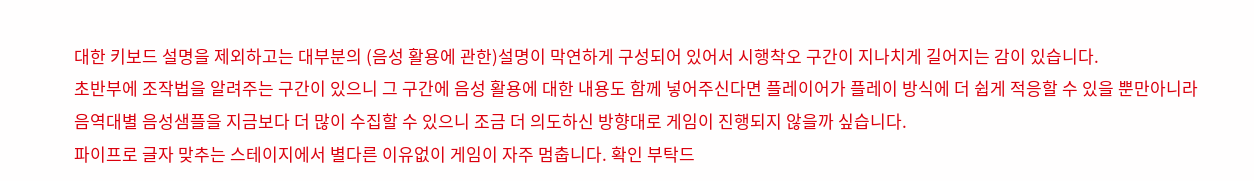대한 키보드 설명을 제외하고는 대부분의 (음성 활용에 관한)설명이 막연하게 구성되어 있어서 시행착오 구간이 지나치게 길어지는 감이 있습니다.
초반부에 조작법을 알려주는 구간이 있으니 그 구간에 음성 활용에 대한 내용도 함께 넣어주신다면 플레이어가 플레이 방식에 더 쉽게 적응할 수 있을 뿐만아니라 음역대별 음성샘플을 지금보다 더 많이 수집할 수 있으니 조금 더 의도하신 방향대로 게임이 진행되지 않을까 싶습니다.
파이프로 글자 맞추는 스테이지에서 별다른 이유없이 게임이 자주 멈춥니다. 확인 부탁드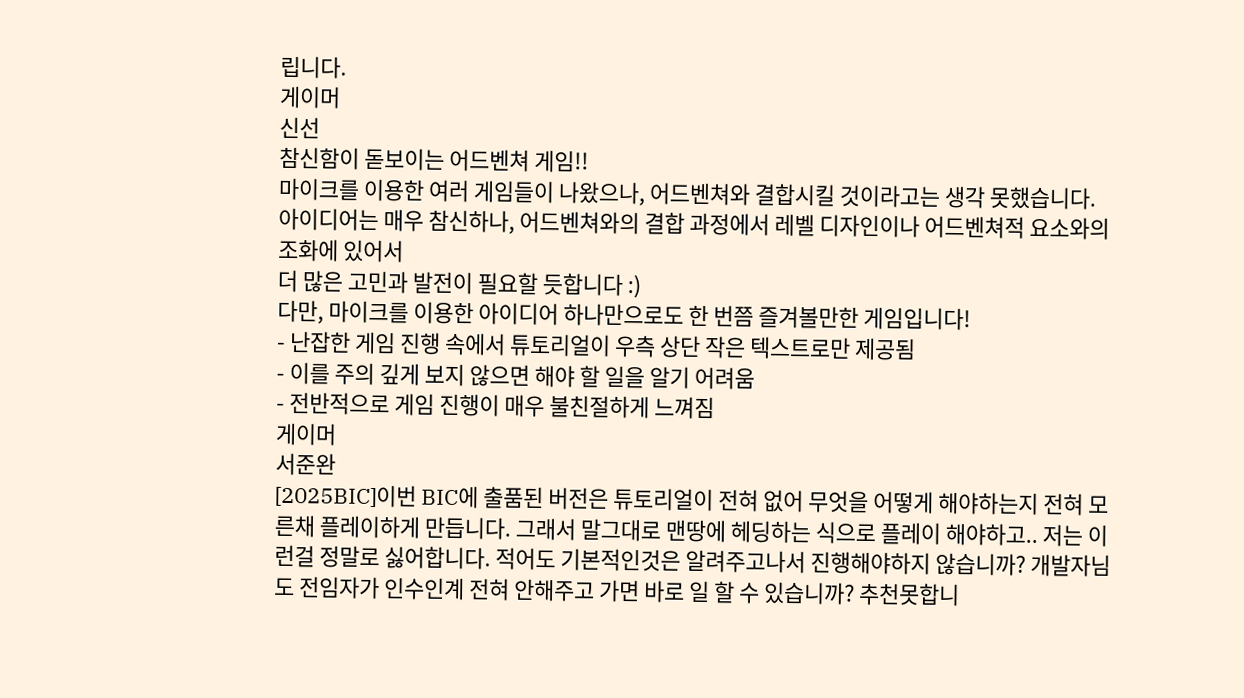립니다.
게이머
신선
참신함이 돋보이는 어드벤쳐 게임!!
마이크를 이용한 여러 게임들이 나왔으나, 어드벤쳐와 결합시킬 것이라고는 생각 못했습니다.
아이디어는 매우 참신하나, 어드벤쳐와의 결합 과정에서 레벨 디자인이나 어드벤쳐적 요소와의 조화에 있어서
더 많은 고민과 발전이 필요할 듯합니다 :)
다만, 마이크를 이용한 아이디어 하나만으로도 한 번쯤 즐겨볼만한 게임입니다!
- 난잡한 게임 진행 속에서 튜토리얼이 우측 상단 작은 텍스트로만 제공됨
- 이를 주의 깊게 보지 않으면 해야 할 일을 알기 어려움
- 전반적으로 게임 진행이 매우 불친절하게 느껴짐
게이머
서준완
[2025BIC]이번 BIC에 출품된 버전은 튜토리얼이 전혀 없어 무엇을 어떻게 해야하는지 전혀 모른채 플레이하게 만듭니다. 그래서 말그대로 맨땅에 헤딩하는 식으로 플레이 해야하고.. 저는 이런걸 정말로 싫어합니다. 적어도 기본적인것은 알려주고나서 진행해야하지 않습니까? 개발자님도 전임자가 인수인계 전혀 안해주고 가면 바로 일 할 수 있습니까? 추천못합니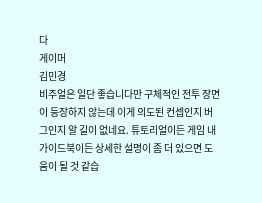다
게이머
김민경
비주얼은 일단 좋습니다만 구체적인 전투 장면이 등장하지 않는데 이게 의도된 컨셉인지 버그인지 알 길이 없네요. 튜토리얼이든 게임 내 가이드북이든 상세한 설명이 좀 더 있으면 도움이 될 것 같습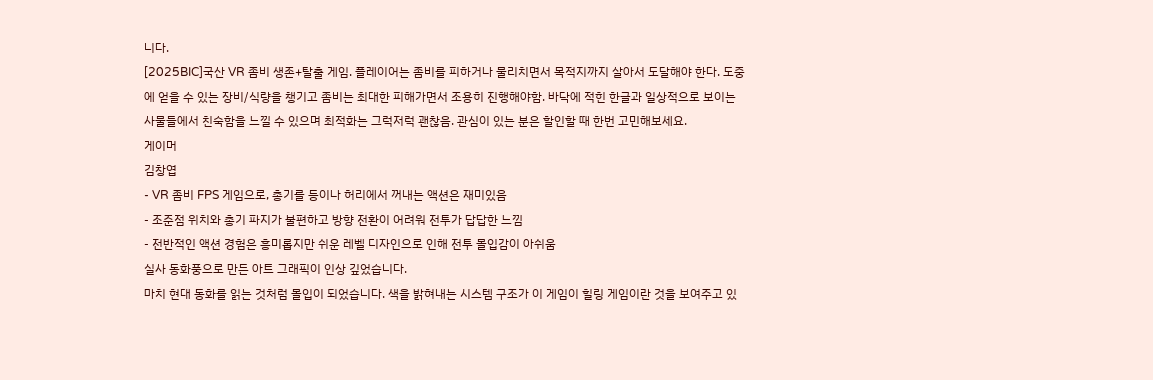니다.
[2025BIC]국산 VR 좀비 생존+탈출 게임. 플레이어는 좀비를 피하거나 물리치면서 목적지까지 살아서 도달해야 한다. 도중에 얻을 수 있는 장비/식량을 챙기고 좀비는 최대한 피해가면서 조용히 진행해야함. 바닥에 적힌 한글과 일상적으로 보이는 사물들에서 친숙함을 느낄 수 있으며 최적화는 그럭저럭 괜찮음. 관심이 있는 분은 할인할 때 한번 고민해보세요.
게이머
김창엽
- VR 좀비 FPS 게임으로, 총기를 등이나 허리에서 꺼내는 액션은 재미있음
- 조준점 위치와 총기 파지가 불편하고 방향 전환이 어려워 전투가 답답한 느낌
- 전반적인 액션 경험은 흥미롭지만 쉬운 레벨 디자인으로 인해 전투 몰입감이 아쉬움
실사 동화풍으로 만든 아트 그래픽이 인상 깊었습니다.
마치 현대 동화를 읽는 것처럼 몰입이 되었습니다. 색을 밝혀내는 시스템 구조가 이 게임이 힐링 게임이란 것을 보여주고 있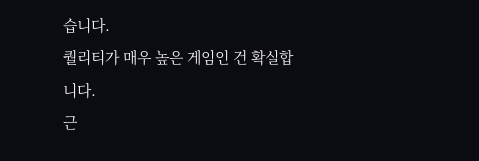습니다.
퀄리티가 매우 높은 게임인 건 확실합니다.
근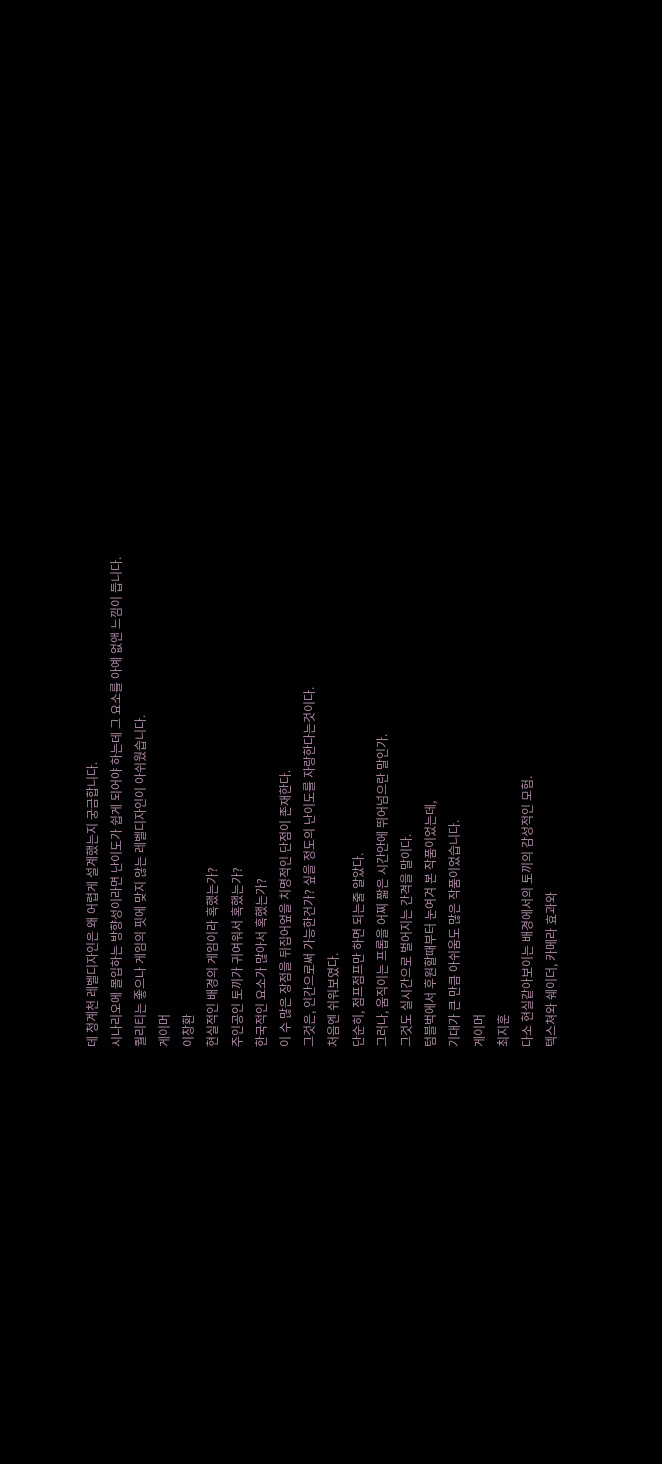데 청계천 레벨디자인은 왜 어렵게 설계했는지 궁금합니다.
시나리오에 몰입하는 방향성이라면 난이도가 쉽게 되어야 하는데 그 요소를 아예 없앤 느낌이 듭니다.
퀄리티는 좋으나 게임의 핏에 맞지 않는 레벨디자인이 아쉬웠습니다.
게이머
이창환
현실적인 배경의 게임이라 혹했는가?
주인공인 토끼가 귀여워서 혹했는가?
한국적인 요소가 많아서 혹했는가?
이 수 많은 장점을 뒤집어엎을 치명적인 단점이 존재한다.
그것은, 인간으로써 가능한건가? 싶을 정도의 난이도를 자랑한다는것이다.
처음엔 쉬워보였다.
단순히, 점프점프만 하면 되는줄 알았다.
그러나, 움직이는 프롭을 어찌 짧은 시간안에 뛰어넘으란 말인가.
그것도 실시간으로 벌어지는 간격을 말이다.
텀블벅에서 후원할때부터 눈여겨 본 작품이었는데,
기대가 큰 만큼 아쉬움도 많은 작품이었습니다.
게이머
최지훈
다소 현실같아보이는 배경에서의 토끼의 감성적인 모험.
텍스쳐와 쉐이더, 카메라 효과와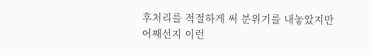후처리를 적절하게 써 분위기를 내놓았지만
어째선지 이런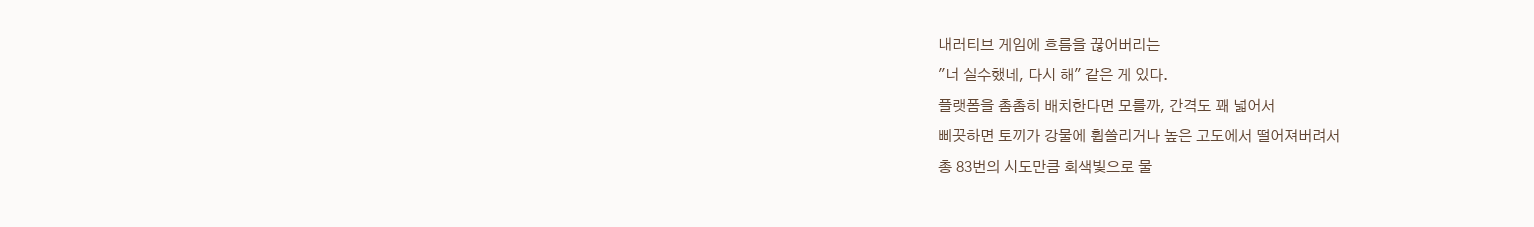내러티브 게임에 흐름을 끊어버리는
"너 실수했네, 다시 해" 같은 게 있다.
플랫폼을 촘촘히 배치한다면 모를까, 간격도 꽤 넓어서
삐끗하면 토끼가 강물에 휩쓸리거나 높은 고도에서 떨어져버려서
총 83번의 시도만큼 회색빛으로 물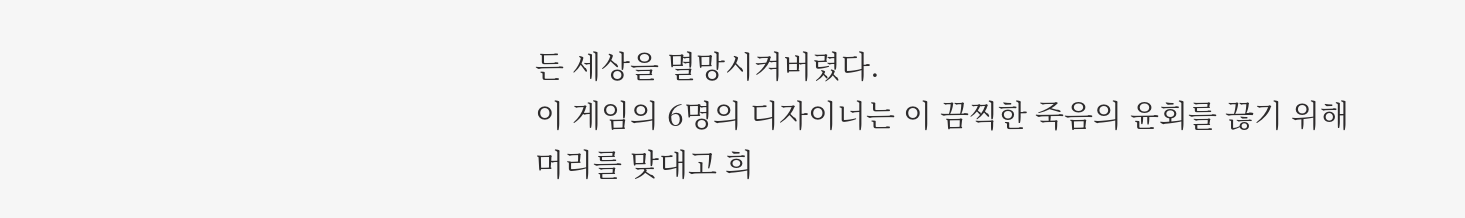든 세상을 멸망시켜버렸다.
이 게임의 6명의 디자이너는 이 끔찍한 죽음의 윤회를 끊기 위해
머리를 맞대고 희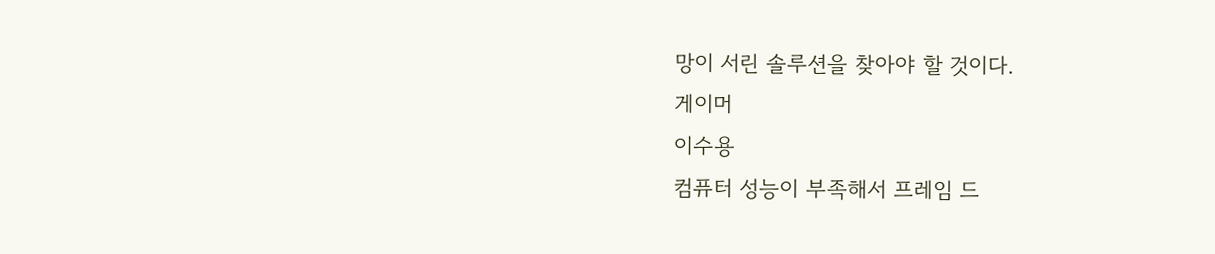망이 서린 솔루션을 찾아야 할 것이다.
게이머
이수용
컴퓨터 성능이 부족해서 프레임 드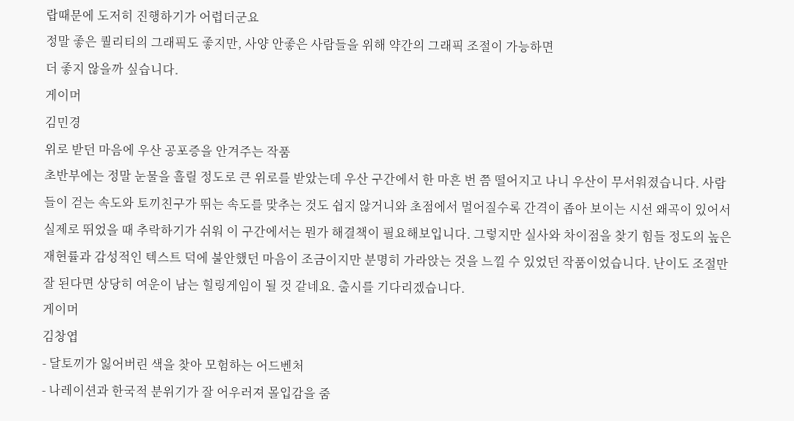랍때문에 도저히 진행하기가 어렵더군요
정말 좋은 퀄리티의 그래픽도 좋지만, 사양 안좋은 사람들을 위해 약간의 그래픽 조절이 가능하면
더 좋지 않을까 싶습니다.
게이머
김민경
위로 받던 마음에 우산 공포증을 안겨주는 작품
초반부에는 정말 눈물을 흘릴 정도로 큰 위로를 받았는데 우산 구간에서 한 마흔 번 쯤 떨어지고 나니 우산이 무서워졌습니다. 사람들이 걷는 속도와 토끼친구가 뛰는 속도를 맞추는 것도 쉽지 않거니와 초점에서 멀어질수록 간격이 좁아 보이는 시선 왜곡이 있어서 실제로 뛰었을 때 추락하기가 쉬워 이 구간에서는 뭔가 해결책이 필요해보입니다. 그렇지만 실사와 차이점을 찾기 힘들 정도의 높은 재현률과 감성적인 텍스트 덕에 불안했던 마음이 조금이지만 분명히 가라앉는 것을 느낄 수 있었던 작품이었습니다. 난이도 조절만 잘 된다면 상당히 여운이 남는 힐링게임이 될 것 같네요. 출시를 기다리겠습니다.
게이머
김창엽
- 달토끼가 잃어버린 색을 찾아 모험하는 어드벤처
- 나레이션과 한국적 분위기가 잘 어우러져 몰입감을 줌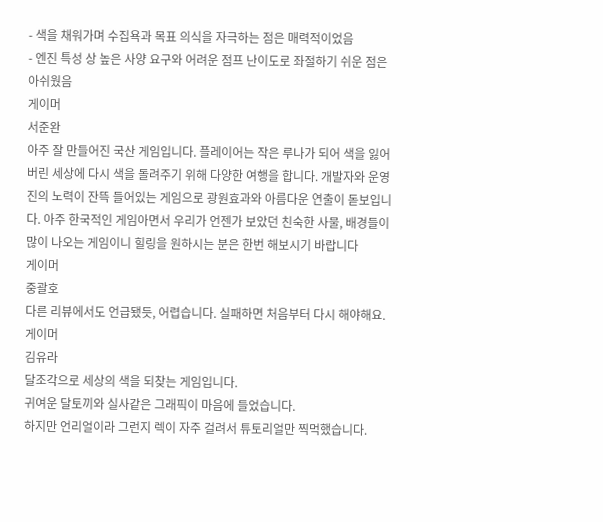- 색을 채워가며 수집욕과 목표 의식을 자극하는 점은 매력적이었음
- 엔진 특성 상 높은 사양 요구와 어려운 점프 난이도로 좌절하기 쉬운 점은 아쉬웠음
게이머
서준완
아주 잘 만들어진 국산 게임입니다. 플레이어는 작은 루나가 되어 색을 잃어버린 세상에 다시 색을 돌려주기 위해 다양한 여행을 합니다. 개발자와 운영진의 노력이 잔뜩 들어있는 게임으로 광원효과와 아름다운 연출이 돋보입니다. 아주 한국적인 게임아면서 우리가 언젠가 보았던 친숙한 사물, 배경들이 많이 나오는 게임이니 힐링을 원하시는 분은 한번 해보시기 바랍니다
게이머
중괄호
다른 리뷰에서도 언급됐듯, 어렵습니다. 실패하면 처음부터 다시 해야해요.
게이머
김유라
달조각으로 세상의 색을 되찾는 게임입니다.
귀여운 달토끼와 실사같은 그래픽이 마음에 들었습니다.
하지만 언리얼이라 그런지 렉이 자주 걸려서 튜토리얼만 찍먹했습니다.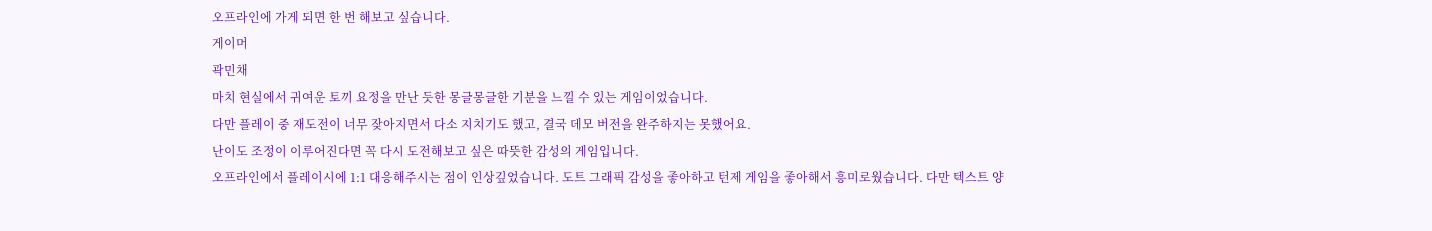오프라인에 가게 되면 한 번 해보고 싶습니다.
게이머
곽민채
마치 현실에서 귀여운 토끼 요정을 만난 듯한 몽글몽글한 기분을 느낄 수 있는 게임이었습니다.
다만 플레이 중 재도전이 너무 잦아지면서 다소 지치기도 했고, 결국 데모 버전을 완주하지는 못했어요.
난이도 조정이 이루어진다면 꼭 다시 도전해보고 싶은 따뜻한 감성의 게임입니다.
오프라인에서 플레이시에 1:1 대응해주시는 점이 인상깊었습니다. 도트 그래픽 감성을 좋아하고 턴제 게임을 좋아해서 흥미로웠습니다. 다만 텍스트 양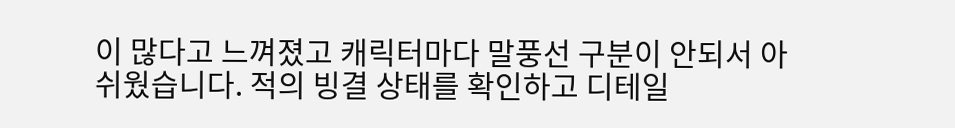이 많다고 느껴졌고 캐릭터마다 말풍선 구분이 안되서 아쉬웠습니다. 적의 빙결 상태를 확인하고 디테일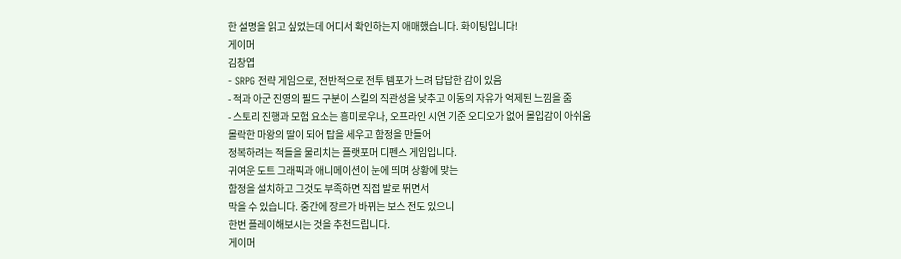한 설명을 읽고 싶었는데 어디서 확인하는지 애매했습니다. 화이팅입니다!
게이머
김창엽
- SRPG 전략 게임으로, 전반적으로 전투 템포가 느려 답답한 감이 있음
- 적과 아군 진영의 필드 구분이 스킬의 직관성을 낮추고 이동의 자유가 억제된 느낌을 줌
- 스토리 진행과 모험 요소는 흥미로우나, 오프라인 시연 기준 오디오가 없어 몰입감이 아쉬움
몰락한 마왕의 딸이 되어 탑을 세우고 함정을 만들어
정복하려는 적들을 물리치는 플랫포머 디펜스 게임입니다.
귀여운 도트 그래픽과 애니메이션이 눈에 띄며 상황에 맞는
함정을 설치하고 그것도 부족하면 직접 발로 뛰면서
막을 수 있습니다. 중간에 장르가 바뀌는 보스 전도 있으니
한번 플레이해보시는 것을 추천드립니다.
게이머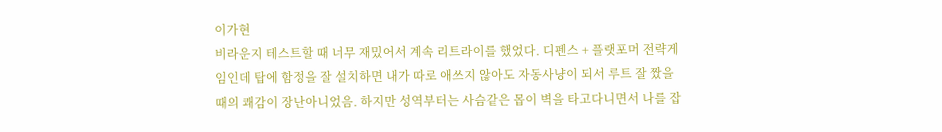이가현
비라운지 테스트할 때 너무 재밌어서 계속 리트라이를 했었다. 디펜스 + 플랫포머 전략게임인데 탑에 함정을 잘 설치하면 내가 따로 애쓰지 않아도 자동사냥이 되서 루트 잘 짰을 때의 쾌감이 장난아니었음. 하지만 성역부터는 사슴같은 몹이 벽을 타고다니면서 나를 잡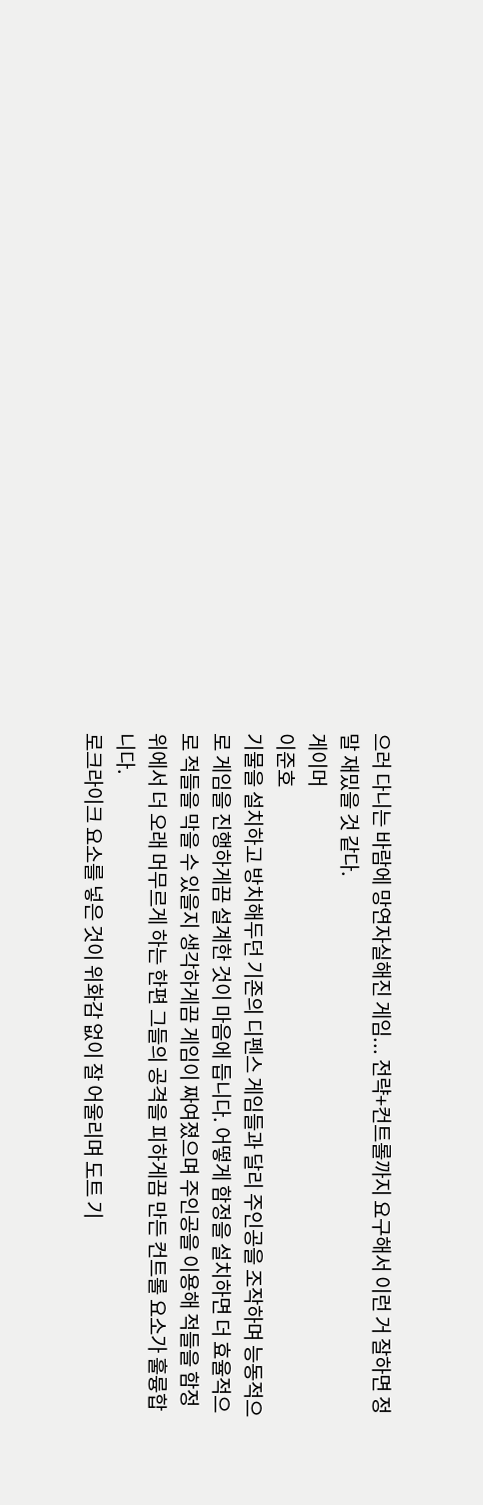으러 다니는 바람에 망연자실해진 게임... 전략+컨트롤까지 요구해서 이런 거 잘하면 정말 재밌을 것 같다.
게이머
이준호
기물을 설치하고 방치해두던 기존의 디펜스 게임들과 달리 주인공을 조작하며 능동적으로 게임을 진행하게끔 설계한 것이 마음에 듭니다. 어떻게 함정을 설치하면 더 효율적으로 적들을 막을 수 있을지 생각하게끔 게임이 짜여졌으며 주인공을 이용해 적들을 함정 위에서 더 오래 머무르게 하는 한편 그들의 공격을 피하게끔 만든 컨트롤 요소가 훌륭합니다.
로크라이크 요소를 넣은 것이 위화감 없이 잘 어울리며 도트 기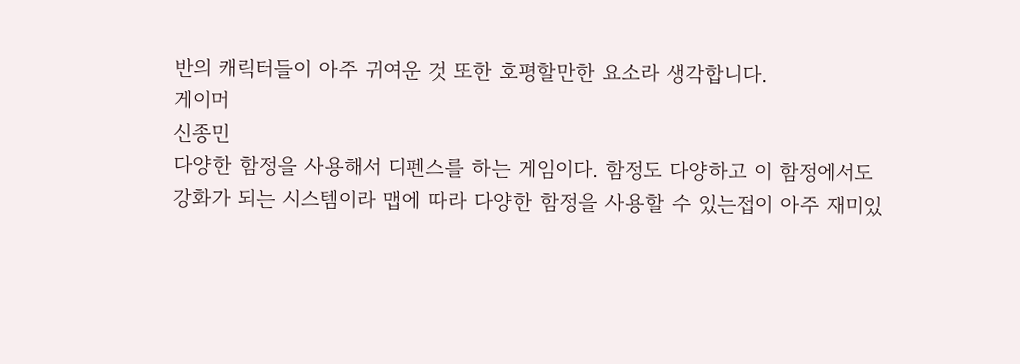반의 캐릭터들이 아주 귀여운 것 또한 호평할만한 요소라 생각합니다.
게이머
신종민
다양한 함정을 사용해서 디펜스를 하는 게임이다. 함정도 다양하고 이 함정에서도 강화가 되는 시스템이라 맵에 따라 다양한 함정을 사용할 수 있는접이 아주 재미있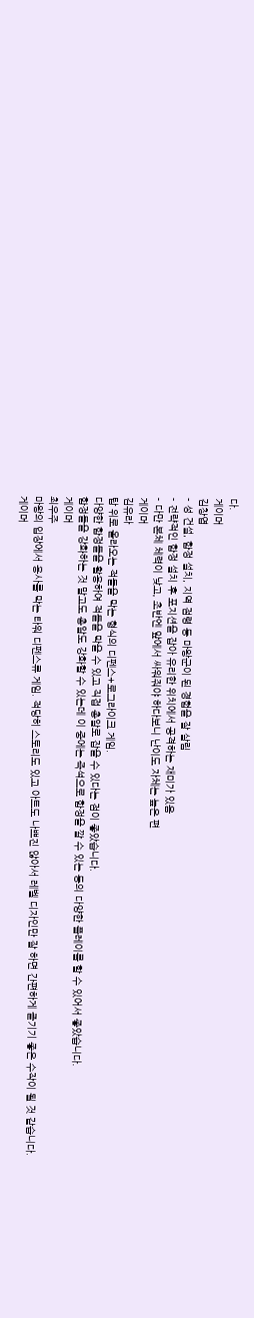다.
게이머
김창엽
- 성 건설, 함정 설치, 지역 점령 등 마왕군이 된 경험을 잘 살림
- 전략적인 함정 설치 후 포지션을 잡아 유리한 위치에서 공격하는 재미가 있음
- 다만 본체 체력이 낮고, 초반엔 앞에서 싸워줘야 하다보니 난이도 자체는 높은 편
게이머
김유라
탑 위로 올라오는 적들을 막는 형식의 디펜스+로그라이크 게임.
다양한 함정들을 활용하여 적들을 막을 수 있고 직접 총알로 잡을 수 있다는 점이 좋았습니다.
함정들을 강화하는 것 말고도 총알도 강화할 수 있는데 이 중에는 즉석으로 함정을 깔 수 있는 등의 다양한 플레이를 할 수 있어서 좋았습니다.
게이머
최우주
마왕의 입장에서 용사를 막는 타워 디펜스류 게임. 적당히 스토리도 있고 아트도 나쁘진 않아서 레벨 디자인만 잘 하면 간편하게 즐기기 좋은 수작이 될 것 같습니다.
게이머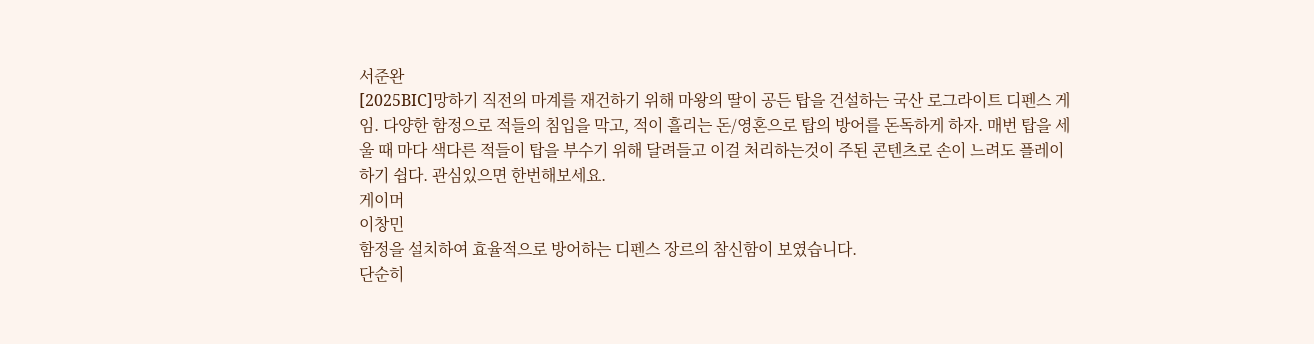서준완
[2025BIC]망하기 직전의 마계를 재건하기 위해 마왕의 딸이 공든 탑을 건설하는 국산 로그라이트 디펜스 게임. 다양한 함정으로 적들의 침입을 막고, 적이 흘리는 돈/영혼으로 탑의 방어를 돈독하게 하자. 매번 탑을 세울 때 마다 색다른 적들이 탑을 부수기 위해 달려들고 이걸 처리하는것이 주된 콘텐츠로 손이 느려도 플레이하기 쉽다. 관심있으면 한번해보세요.
게이머
이창민
함정을 설치하여 효율적으로 방어하는 디펜스 장르의 참신함이 보였습니다.
단순히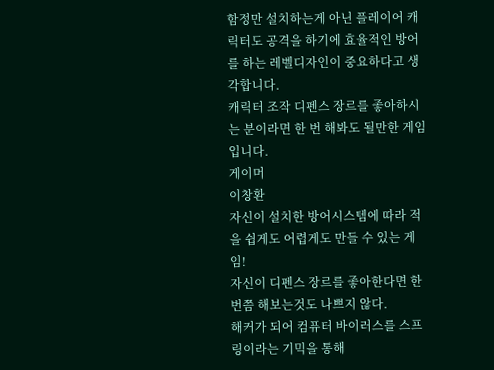함정만 설치하는게 아닌 플레이어 캐릭터도 공격을 하기에 효율적인 방어를 하는 레벨디자인이 중요하다고 생각합니다.
캐릭터 조작 디펜스 장르를 좋아하시는 분이라면 한 번 해봐도 될만한 게임입니다.
게이머
이창환
자신이 설치한 방어시스템에 따라 적을 쉽게도 어렵게도 만들 수 있는 게임!
자신이 디펜스 장르를 좋아한다면 한번쯤 해보는것도 나쁘지 않다.
해커가 되어 컴퓨터 바이러스를 스프링이라는 기믹을 통해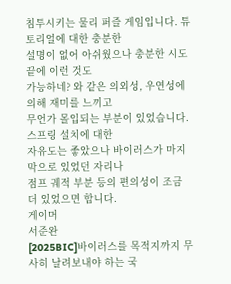침투시키는 물리 퍼즐 게임입니다. 튜토리얼에 대한 충분한
설명이 없어 아쉬웠으나 충분한 시도 끝에 이런 것도
가능하네? 와 같은 의외성, 우연성에 의해 재미를 느끼고
무언가 몰입되는 부분이 있었습니다. 스프링 설치에 대한
자유도는 좋았으나 바이러스가 마지막으로 있었던 자리나
점프 궤적 부분 등의 편의성이 조금 더 있었으면 합니다.
게이머
서준완
[2025BIC]바이러스를 목적지까지 무사히 날려보내야 하는 국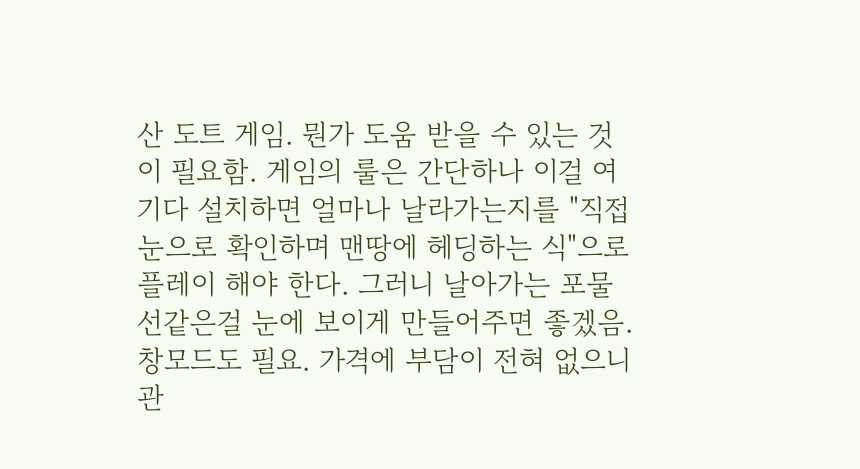산 도트 게임. 뭔가 도움 받을 수 있는 것이 필요함. 게임의 룰은 간단하나 이걸 여기다 설치하면 얼마나 날라가는지를 "직접 눈으로 확인하며 맨땅에 헤딩하는 식"으로 플레이 해야 한다. 그러니 날아가는 포물선같은걸 눈에 보이게 만들어주면 좋겠음. 창모드도 필요. 가격에 부담이 전혀 없으니 관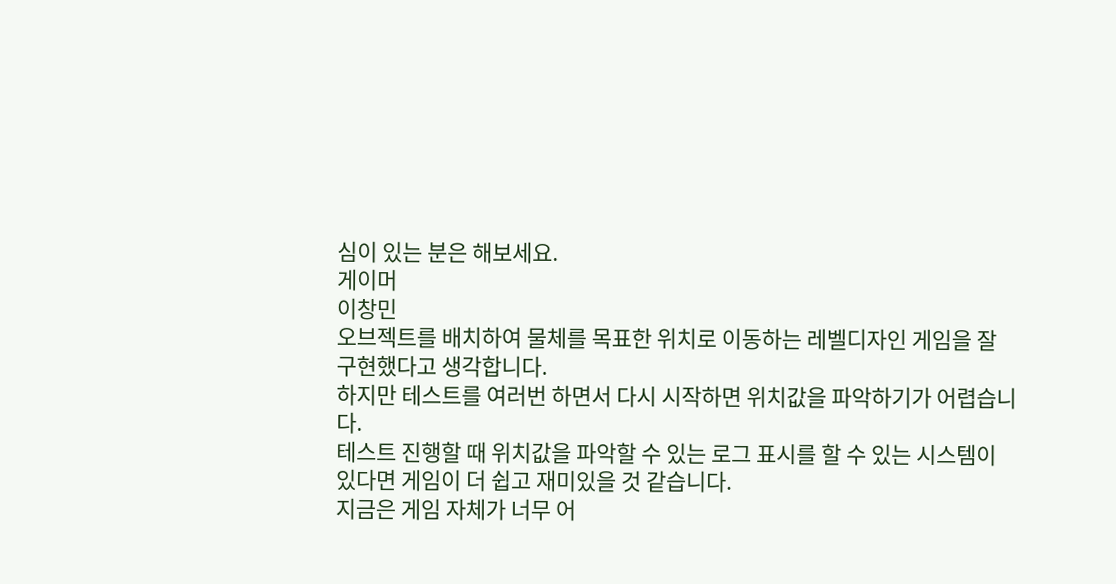심이 있는 분은 해보세요.
게이머
이창민
오브젝트를 배치하여 물체를 목표한 위치로 이동하는 레벨디자인 게임을 잘 구현했다고 생각합니다.
하지만 테스트를 여러번 하면서 다시 시작하면 위치값을 파악하기가 어렵습니다.
테스트 진행할 때 위치값을 파악할 수 있는 로그 표시를 할 수 있는 시스템이 있다면 게임이 더 쉽고 재미있을 것 같습니다.
지금은 게임 자체가 너무 어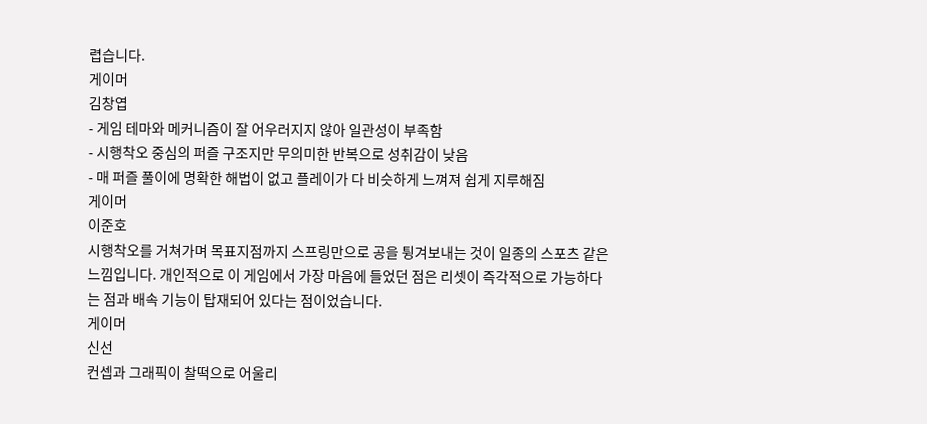렵습니다.
게이머
김창엽
- 게임 테마와 메커니즘이 잘 어우러지지 않아 일관성이 부족함
- 시행착오 중심의 퍼즐 구조지만 무의미한 반복으로 성취감이 낮음
- 매 퍼즐 풀이에 명확한 해법이 없고 플레이가 다 비슷하게 느껴져 쉽게 지루해짐
게이머
이준호
시행착오를 거쳐가며 목표지점까지 스프링만으로 공을 튕겨보내는 것이 일종의 스포츠 같은 느낌입니다. 개인적으로 이 게임에서 가장 마음에 들었던 점은 리셋이 즉각적으로 가능하다는 점과 배속 기능이 탑재되어 있다는 점이었습니다.
게이머
신선
컨셉과 그래픽이 찰떡으로 어울리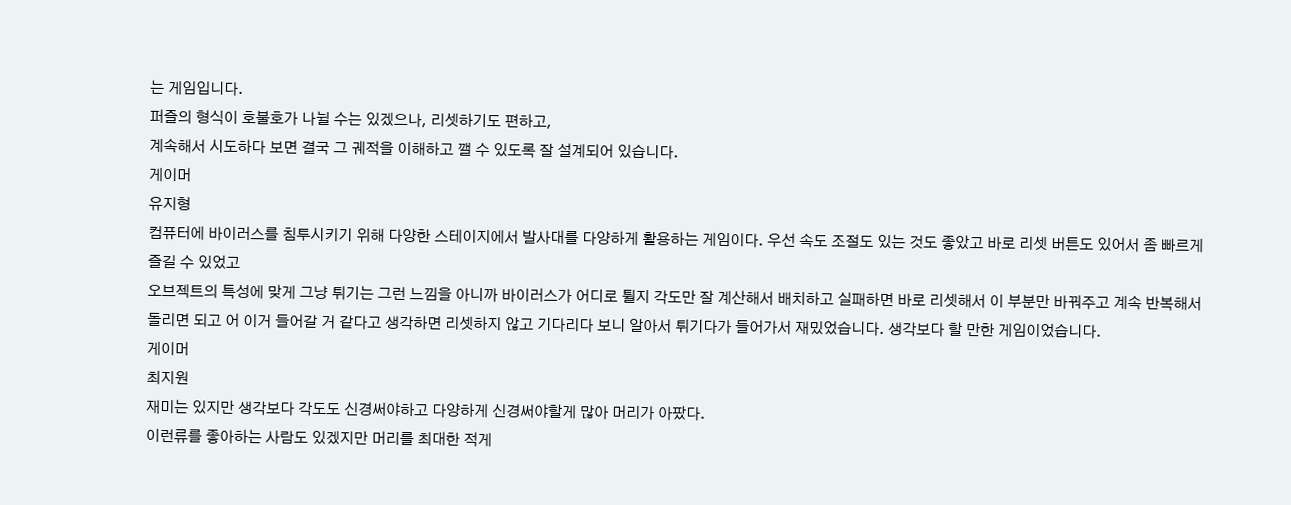는 게임입니다.
퍼즐의 형식이 호불호가 나뉠 수는 있겠으나, 리셋하기도 편하고,
계속해서 시도하다 보면 결국 그 궤적을 이해하고 깰 수 있도록 잘 설계되어 있습니다.
게이머
유지형
컴퓨터에 바이러스를 침투시키기 위해 다양한 스테이지에서 발사대를 다양하게 활용하는 게임이다. 우선 속도 조절도 있는 것도 좋았고 바로 리셋 버튼도 있어서 좀 빠르게 즐길 수 있었고
오브젝트의 특성에 맞게 그냥 튀기는 그런 느낌을 아니까 바이러스가 어디로 튈지 각도만 잘 계산해서 배치하고 실패하면 바로 리셋해서 이 부분만 바꿔주고 계속 반복해서 돌리면 되고 어 이거 들어갈 거 같다고 생각하면 리셋하지 않고 기다리다 보니 알아서 튀기다가 들어가서 재밌었습니다. 생각보다 할 만한 게임이었습니다.
게이머
최지원
재미는 있지만 생각보다 각도도 신경써야하고 다양하게 신경써야할게 많아 머리가 아팠다.
이런류를 좋아하는 사람도 있겠지만 머리를 최대한 적게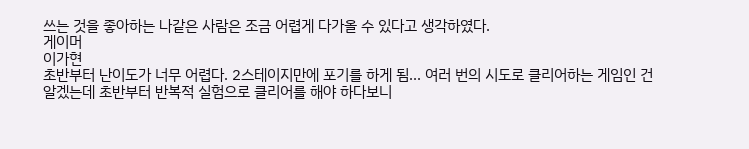쓰는 것을 좋아하는 나같은 사람은 조금 어렵게 다가올 수 있다고 생각하였다.
게이머
이가현
초반부터 난이도가 너무 어렵다. 2스테이지만에 포기를 하게 됨... 여러 번의 시도로 클리어하는 게임인 건 알겠는데 초반부터 반복적 실험으로 클리어를 해야 하다보니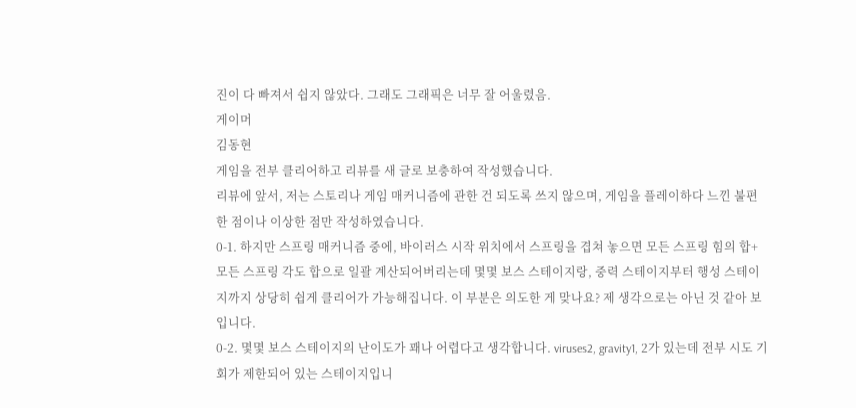진이 다 빠져서 쉽지 않았다. 그래도 그래픽은 너무 잘 어울렸음.
게이머
김동현
게임을 전부 클리어하고 리뷰를 새 글로 보충하여 작성했습니다.
리뷰에 앞서, 저는 스토리나 게임 매커니즘에 관한 건 되도록 쓰지 않으며, 게임을 플레이하다 느낀 불편한 점이나 이상한 점만 작성하였습니다.
0-1. 하지만 스프링 매커니즘 중에, 바이러스 시작 위치에서 스프링을 겹쳐 놓으면 모든 스프링 힘의 합+모든 스프링 각도 합으로 일괄 계산되어버리는데 몇몇 보스 스테이지랑, 중력 스테이지부터 행성 스테이지까지 상당히 쉽게 클리어가 가능해집니다. 이 부분은 의도한 게 맞나요? 제 생각으로는 아닌 것 같아 보입니다.
0-2. 몇몇 보스 스테이지의 난이도가 꽤나 어렵다고 생각합니다. viruses2, gravity1, 2가 있는데 전부 시도 기회가 제한되어 있는 스테이지입니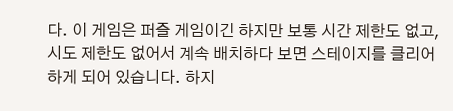다. 이 게임은 퍼즐 게임이긴 하지만 보통 시간 제한도 없고, 시도 제한도 없어서 계속 배치하다 보면 스테이지를 클리어하게 되어 있습니다. 하지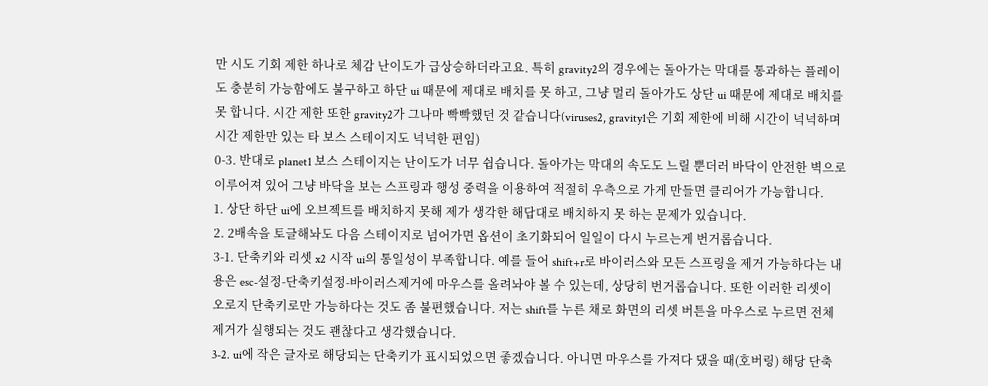만 시도 기회 제한 하나로 체감 난이도가 급상승하더라고요. 특히 gravity2의 경우에는 돌아가는 막대를 통과하는 플레이도 충분히 가능함에도 불구하고 하단 ui 때문에 제대로 배치를 못 하고, 그냥 멀리 돌아가도 상단 ui 때문에 제대로 배치를 못 합니다. 시간 제한 또한 gravity2가 그나마 빡빡했던 것 같습니다(viruses2, gravity1은 기회 제한에 비해 시간이 넉넉하며 시간 제한만 있는 타 보스 스테이지도 넉넉한 편임)
0-3. 반대로 planet1 보스 스테이지는 난이도가 너무 쉽습니다. 돌아가는 막대의 속도도 느릴 뿐더러 바닥이 안전한 벽으로 이루어져 있어 그냥 바닥을 보는 스프링과 행성 중력을 이용하여 적절히 우측으로 가게 만들면 클리어가 가능합니다.
1. 상단 하단 ui에 오브젝트를 배치하지 못해 제가 생각한 해답대로 배치하지 못 하는 문제가 있습니다.
2. 2배속을 토글해놔도 다음 스테이지로 넘어가면 옵션이 초기화되어 일일이 다시 누르는게 번거롭습니다.
3-1. 단축키와 리셋 x2 시작 ui의 통일성이 부족합니다. 예를 들어 shift+r로 바이러스와 모든 스프링을 제거 가능하다는 내용은 esc-설정-단축키설정-바이러스제거에 마우스를 올려놔야 볼 수 있는데, 상당히 번거롭습니다. 또한 이러한 리셋이 오로지 단축키로만 가능하다는 것도 좀 불편했습니다. 저는 shift를 누른 채로 화면의 리셋 버튼을 마우스로 누르면 전체 제거가 실행되는 것도 괜찮다고 생각했습니다.
3-2. ui에 작은 글자로 해당되는 단축키가 표시되었으면 좋겠습니다. 아니면 마우스를 가져다 댔을 때(호버링) 해당 단축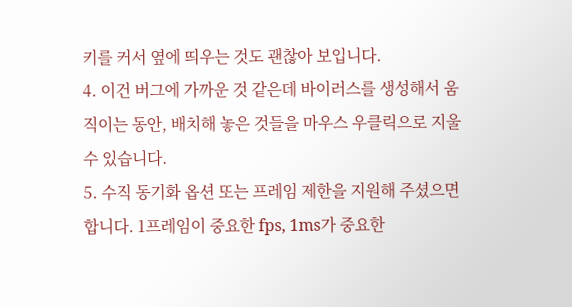키를 커서 옆에 띄우는 것도 괜찮아 보입니다.
4. 이건 버그에 가까운 것 같은데 바이러스를 생성해서 움직이는 동안, 배치해 놓은 것들을 마우스 우클릭으로 지울 수 있습니다.
5. 수직 동기화 옵션 또는 프레임 제한을 지원해 주셨으면 합니다. 1프레임이 중요한 fps, 1ms가 중요한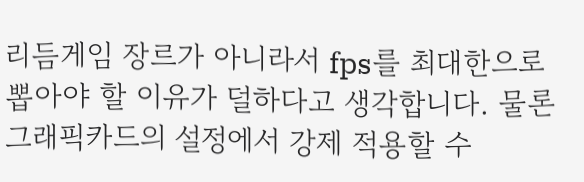리듬게임 장르가 아니라서 fps를 최대한으로 뽑아야 할 이유가 덜하다고 생각합니다. 물론 그래픽카드의 설정에서 강제 적용할 수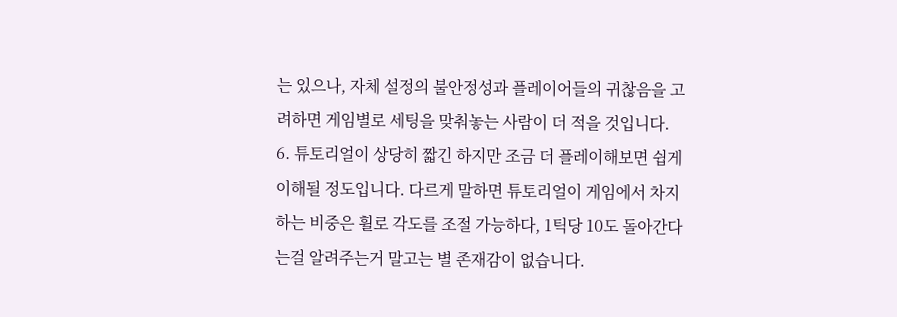는 있으나, 자체 설정의 불안정성과 플레이어들의 귀찮음을 고려하면 게임별로 세팅을 맞춰놓는 사람이 더 적을 것입니다.
6. 튜토리얼이 상당히 짧긴 하지만 조금 더 플레이해보면 쉽게 이해될 정도입니다. 다르게 말하면 튜토리얼이 게임에서 차지하는 비중은 휠로 각도를 조절 가능하다, 1틱당 10도 돌아간다는걸 알려주는거 말고는 별 존재감이 없습니다.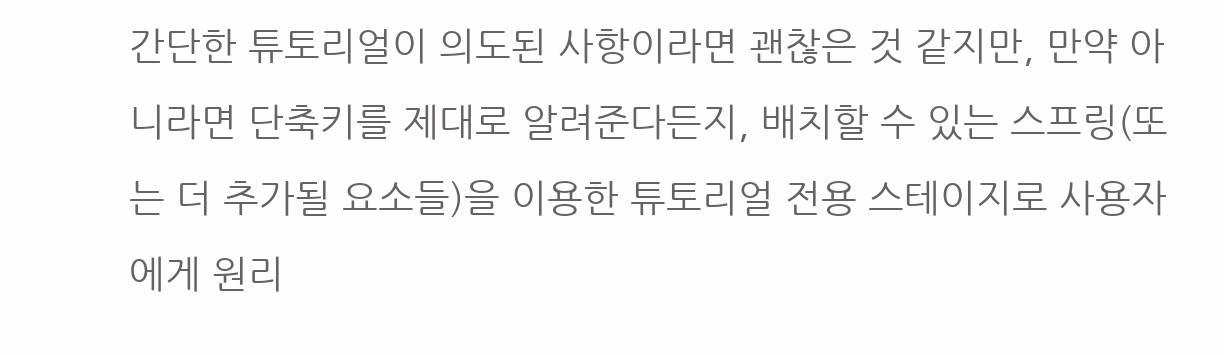간단한 튜토리얼이 의도된 사항이라면 괜찮은 것 같지만, 만약 아니라면 단축키를 제대로 알려준다든지, 배치할 수 있는 스프링(또는 더 추가될 요소들)을 이용한 튜토리얼 전용 스테이지로 사용자에게 원리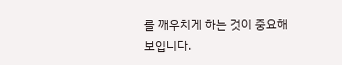를 깨우치게 하는 것이 중요해 보입니다.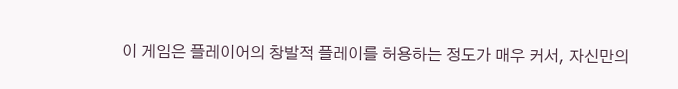이 게임은 플레이어의 창발적 플레이를 허용하는 정도가 매우 커서, 자신만의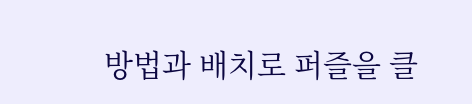방법과 배치로 퍼즐을 클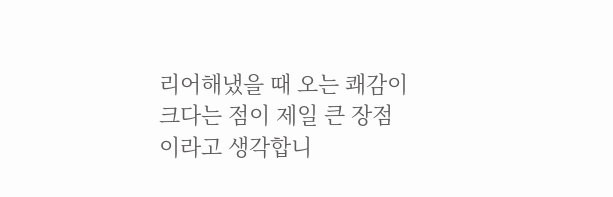리어해냈을 때 오는 쾌감이 크다는 점이 제일 큰 장점이라고 생각합니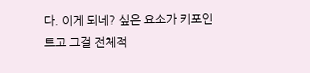다. 이게 되네? 싶은 요소가 키포인트고 그걸 전체적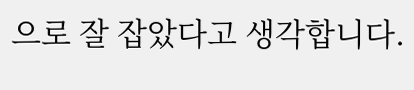으로 잘 잡았다고 생각합니다.